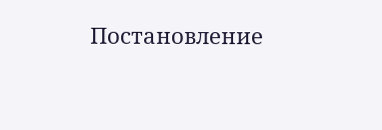Постановление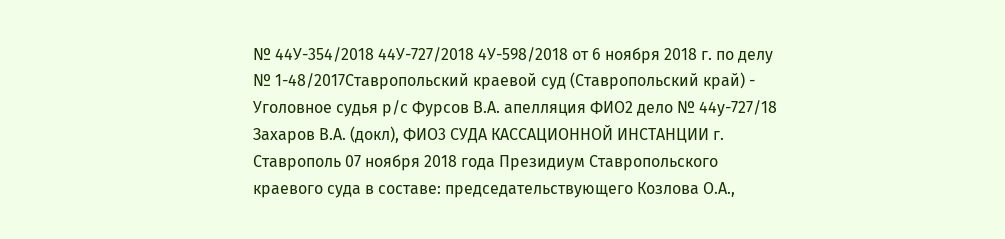№ 44У-354/2018 44У-727/2018 4У-598/2018 от 6 ноября 2018 г. по делу № 1-48/2017Ставропольский краевой суд (Ставропольский край) - Уголовное судья р/с Фурсов В.А. апелляция ФИО2 дело № 44у-727/18 Захаров В.А. (докл), ФИО3 СУДА КАССАЦИОННОЙ ИНСТАНЦИИ г. Ставрополь 07 ноября 2018 года Президиум Ставропольского краевого суда в составе: председательствующего Козлова О.А.,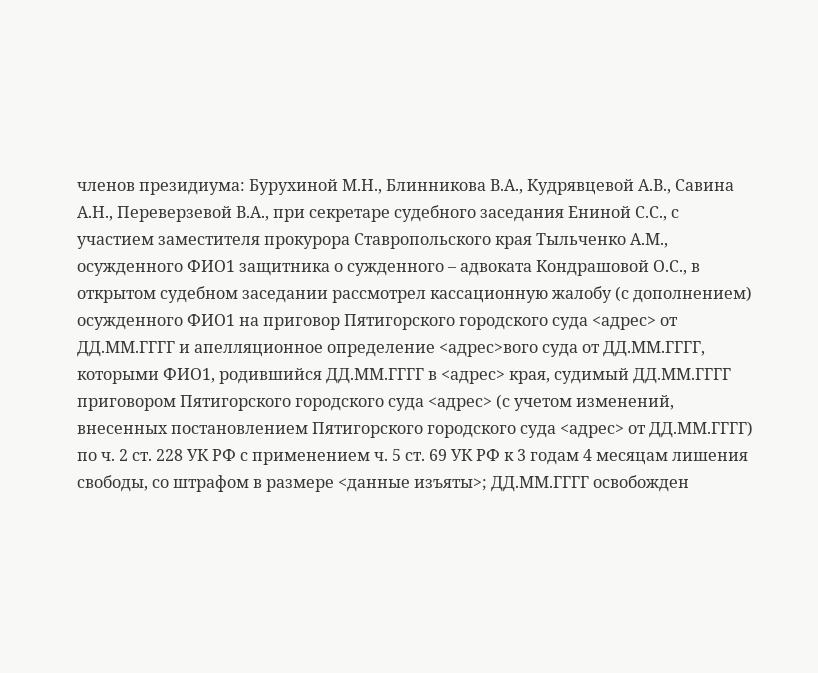членов президиума: Бурухиной М.Н., Блинникова В.А., Кудрявцевой А.В., Савина А.Н., Переверзевой В.А., при секретаре судебного заседания Ениной С.С., с участием заместителя прокурора Ставропольского края Тыльченко А.М., осужденного ФИО1 защитника о сужденного – адвоката Кондрашовой О.С., в открытом судебном заседании рассмотрел кассационную жалобу (с дополнением) осужденного ФИО1 на приговор Пятигорского городского суда <адрес> от ДД.ММ.ГГГГ и апелляционное определение <адрес>вого суда от ДД.ММ.ГГГГ, которыми ФИО1, родившийся ДД.ММ.ГГГГ в <адрес> края, судимый ДД.ММ.ГГГГ приговором Пятигорского городского суда <адрес> (с учетом изменений, внесенных постановлением Пятигорского городского суда <адрес> от ДД.ММ.ГГГГ) по ч. 2 ст. 228 УК РФ с применением ч. 5 ст. 69 УК РФ к 3 годам 4 месяцам лишения свободы, со штрафом в размере <данные изъяты>; ДД.ММ.ГГГГ освобожден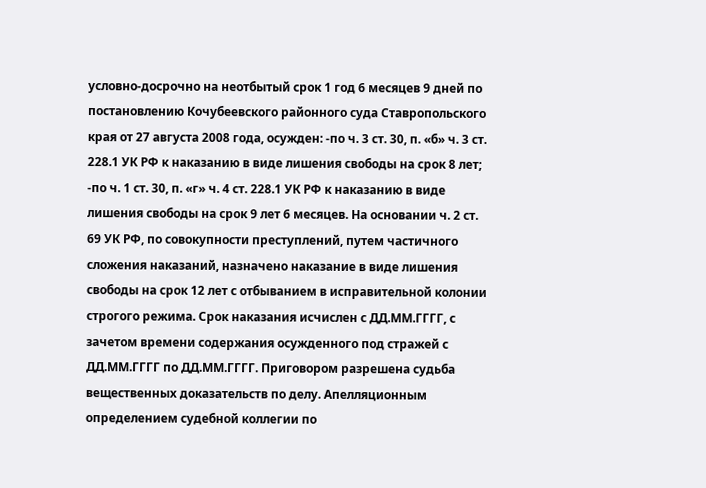условно-досрочно на неотбытый срок 1 год 6 месяцев 9 дней по постановлению Кочубеевского районного суда Ставропольского края от 27 августа 2008 года, осужден: -по ч. 3 ст. 30, п. «б» ч. 3 ст. 228.1 УК РФ к наказанию в виде лишения свободы на срок 8 лет; -по ч. 1 ст. 30, п. «г» ч. 4 ст. 228.1 УК РФ к наказанию в виде лишения свободы на срок 9 лет 6 месяцев. На основании ч. 2 ст. 69 УК РФ, по совокупности преступлений, путем частичного сложения наказаний, назначено наказание в виде лишения свободы на срок 12 лет с отбыванием в исправительной колонии строгого режима. Срок наказания исчислен с ДД.ММ.ГГГГ, с зачетом времени содержания осужденного под стражей с ДД.ММ.ГГГГ по ДД.ММ.ГГГГ. Приговором разрешена судьба вещественных доказательств по делу. Апелляционным определением судебной коллегии по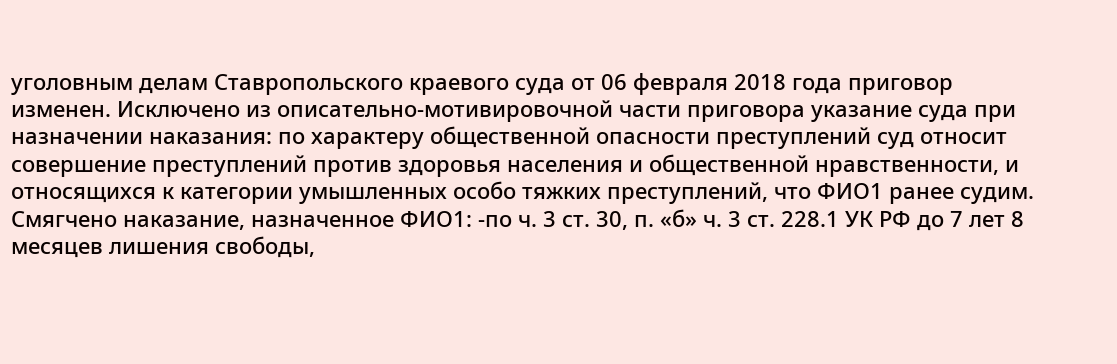уголовным делам Ставропольского краевого суда от 06 февраля 2018 года приговор изменен. Исключено из описательно-мотивировочной части приговора указание суда при назначении наказания: по характеру общественной опасности преступлений суд относит совершение преступлений против здоровья населения и общественной нравственности, и относящихся к категории умышленных особо тяжких преступлений, что ФИО1 ранее судим. Смягчено наказание, назначенное ФИО1: -по ч. 3 ст. 30, п. «б» ч. 3 ст. 228.1 УК РФ до 7 лет 8 месяцев лишения свободы,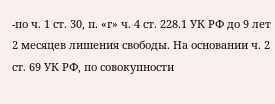-по ч. 1 ст. 30, п. «г» ч. 4 ст. 228.1 УК РФ до 9 лет 2 месяцев лишения свободы. На основании ч. 2 ст. 69 УК РФ, по совокупности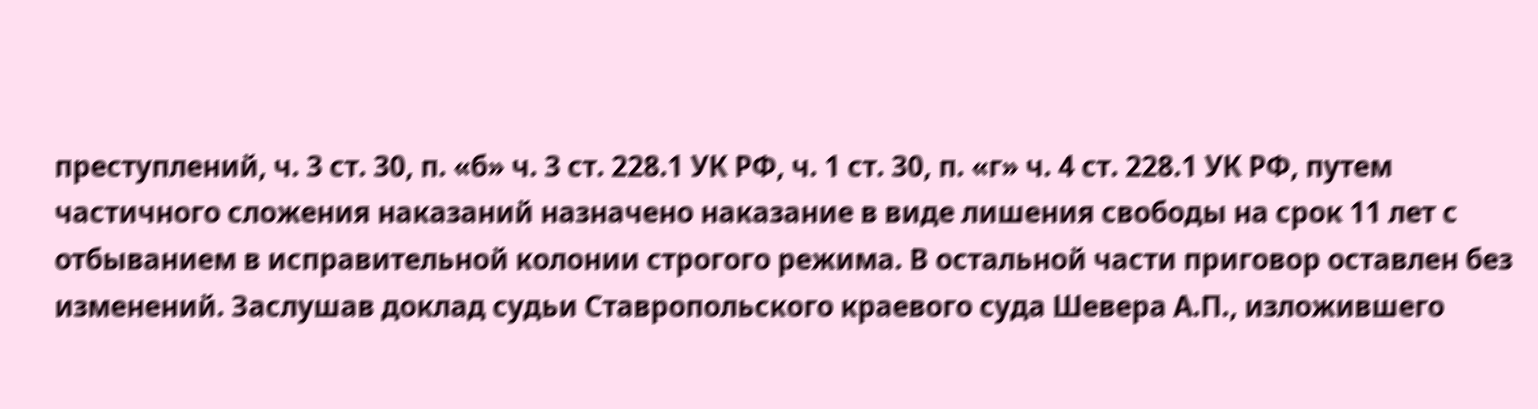преступлений, ч. 3 ст. 30, п. «б» ч. 3 ст. 228.1 УК РФ, ч. 1 ст. 30, п. «г» ч. 4 ст. 228.1 УК РФ, путем частичного сложения наказаний назначено наказание в виде лишения свободы на срок 11 лет с отбыванием в исправительной колонии строгого режима. В остальной части приговор оставлен без изменений. Заслушав доклад судьи Ставропольского краевого суда Шевера А.П., изложившего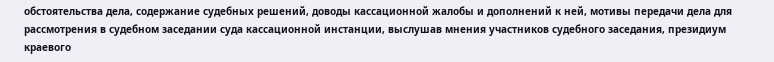обстоятельства дела, содержание судебных решений, доводы кассационной жалобы и дополнений к ней, мотивы передачи дела для рассмотрения в судебном заседании суда кассационной инстанции, выслушав мнения участников судебного заседания, президиум краевого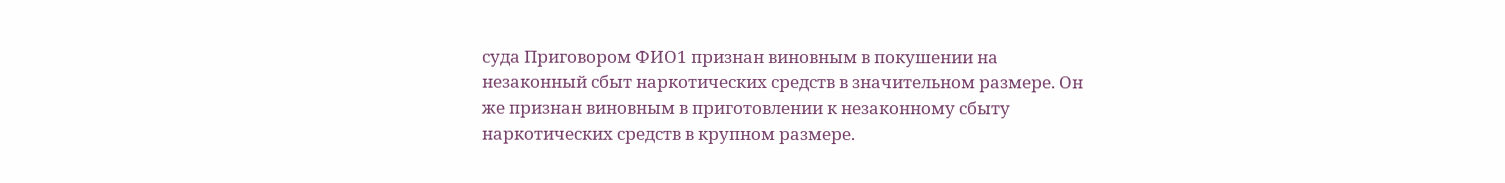суда Приговором ФИО1 признан виновным в покушении на незаконный сбыт наркотических средств в значительном размере. Он же признан виновным в приготовлении к незаконному сбыту наркотических средств в крупном размере.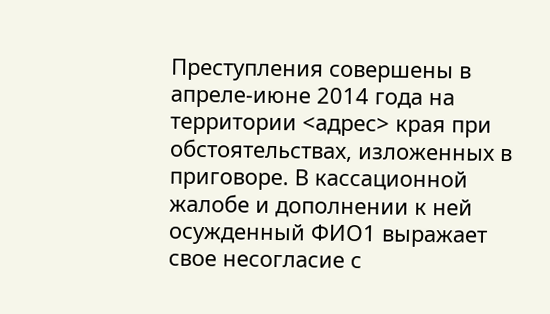Преступления совершены в апреле-июне 2014 года на территории <адрес> края при обстоятельствах, изложенных в приговоре. В кассационной жалобе и дополнении к ней осужденный ФИО1 выражает свое несогласие с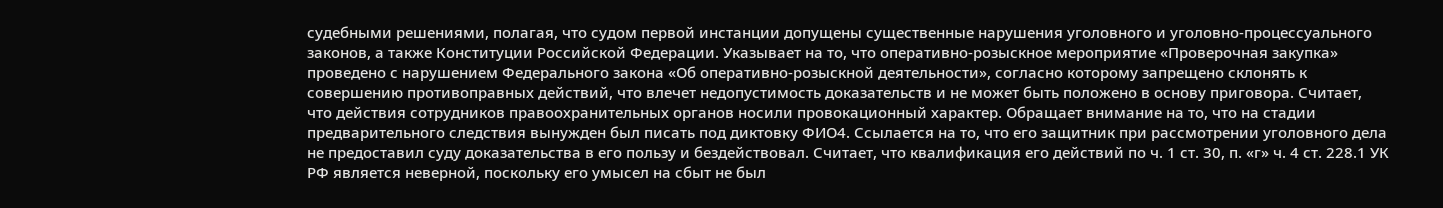судебными решениями, полагая, что судом первой инстанции допущены существенные нарушения уголовного и уголовно-процессуального законов, а также Конституции Российской Федерации. Указывает на то, что оперативно-розыскное мероприятие «Проверочная закупка» проведено с нарушением Федерального закона «Об оперативно-розыскной деятельности», согласно которому запрещено склонять к совершению противоправных действий, что влечет недопустимость доказательств и не может быть положено в основу приговора. Считает, что действия сотрудников правоохранительных органов носили провокационный характер. Обращает внимание на то, что на стадии предварительного следствия вынужден был писать под диктовку ФИО4. Ссылается на то, что его защитник при рассмотрении уголовного дела не предоставил суду доказательства в его пользу и бездействовал. Считает, что квалификация его действий по ч. 1 ст. 30, п. «г» ч. 4 ст. 228.1 УК РФ является неверной, поскольку его умысел на сбыт не был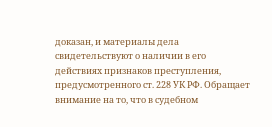доказан, и материалы дела свидетельствуют о наличии в его действиях признаков преступления, предусмотренного ст. 228 УК РФ. Обращает внимание на то, что в судебном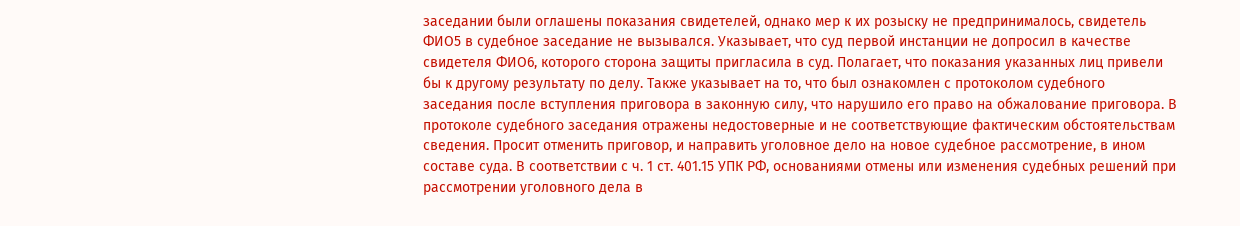заседании были оглашены показания свидетелей, однако мер к их розыску не предпринималось, свидетель ФИО5 в судебное заседание не вызывался. Указывает, что суд первой инстанции не допросил в качестве свидетеля ФИО6, которого сторона защиты пригласила в суд. Полагает, что показания указанных лиц привели бы к другому результату по делу. Также указывает на то, что был ознакомлен с протоколом судебного заседания после вступления приговора в законную силу, что нарушило его право на обжалование приговора. В протоколе судебного заседания отражены недостоверные и не соответствующие фактическим обстоятельствам сведения. Просит отменить приговор, и направить уголовное дело на новое судебное рассмотрение, в ином составе суда. В соответствии с ч. 1 ст. 401.15 УПК РФ, основаниями отмены или изменения судебных решений при рассмотрении уголовного дела в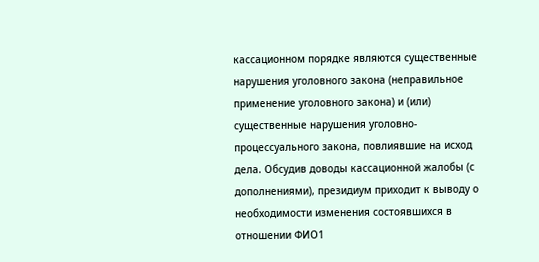кассационном порядке являются существенные нарушения уголовного закона (неправильное применение уголовного закона) и (или) существенные нарушения уголовно-процессуального закона, повлиявшие на исход дела. Обсудив доводы кассационной жалобы (с дополнениями), президиум приходит к выводу о необходимости изменения состоявшихся в отношении ФИО1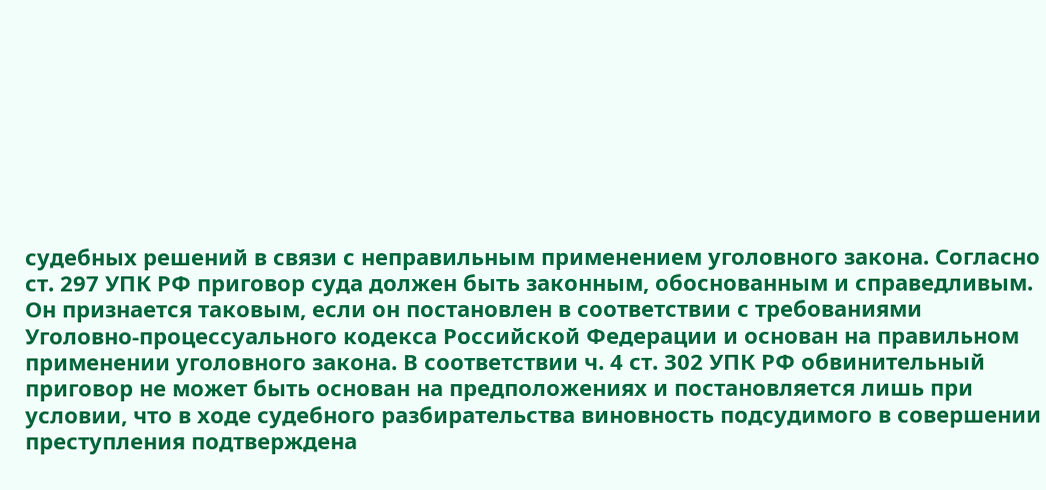судебных решений в связи с неправильным применением уголовного закона. Согласно ст. 297 УПК РФ приговор суда должен быть законным, обоснованным и справедливым. Он признается таковым, если он постановлен в соответствии с требованиями Уголовно-процессуального кодекса Российской Федерации и основан на правильном применении уголовного закона. В соответствии ч. 4 ст. 302 УПК РФ обвинительный приговор не может быть основан на предположениях и постановляется лишь при условии, что в ходе судебного разбирательства виновность подсудимого в совершении преступления подтверждена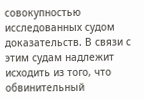совокупностью исследованных судом доказательств. В связи с этим судам надлежит исходить из того, что обвинительный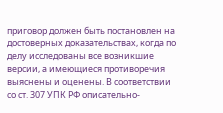приговор должен быть постановлен на достоверных доказательствах, когда по делу исследованы все возникшие версии, а имеющиеся противоречия выяснены и оценены. В соответствии со ст. 307 УПК РФ описательно-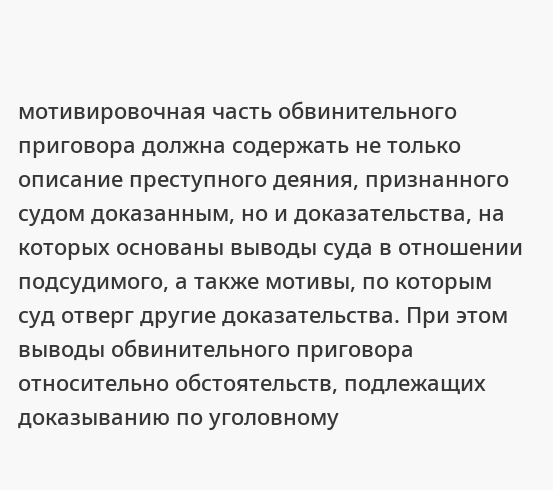мотивировочная часть обвинительного приговора должна содержать не только описание преступного деяния, признанного судом доказанным, но и доказательства, на которых основаны выводы суда в отношении подсудимого, а также мотивы, по которым суд отверг другие доказательства. При этом выводы обвинительного приговора относительно обстоятельств, подлежащих доказыванию по уголовному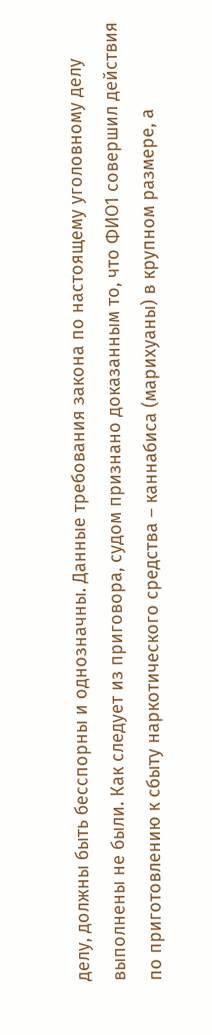делу, должны быть бесспорны и однозначны. Данные требования закона по настоящему уголовному делу выполнены не были. Как следует из приговора, судом признано доказанным то, что ФИО1 совершил действия по приготовлению к сбыту наркотического средства – каннабиса (марихуаны) в крупном размере, а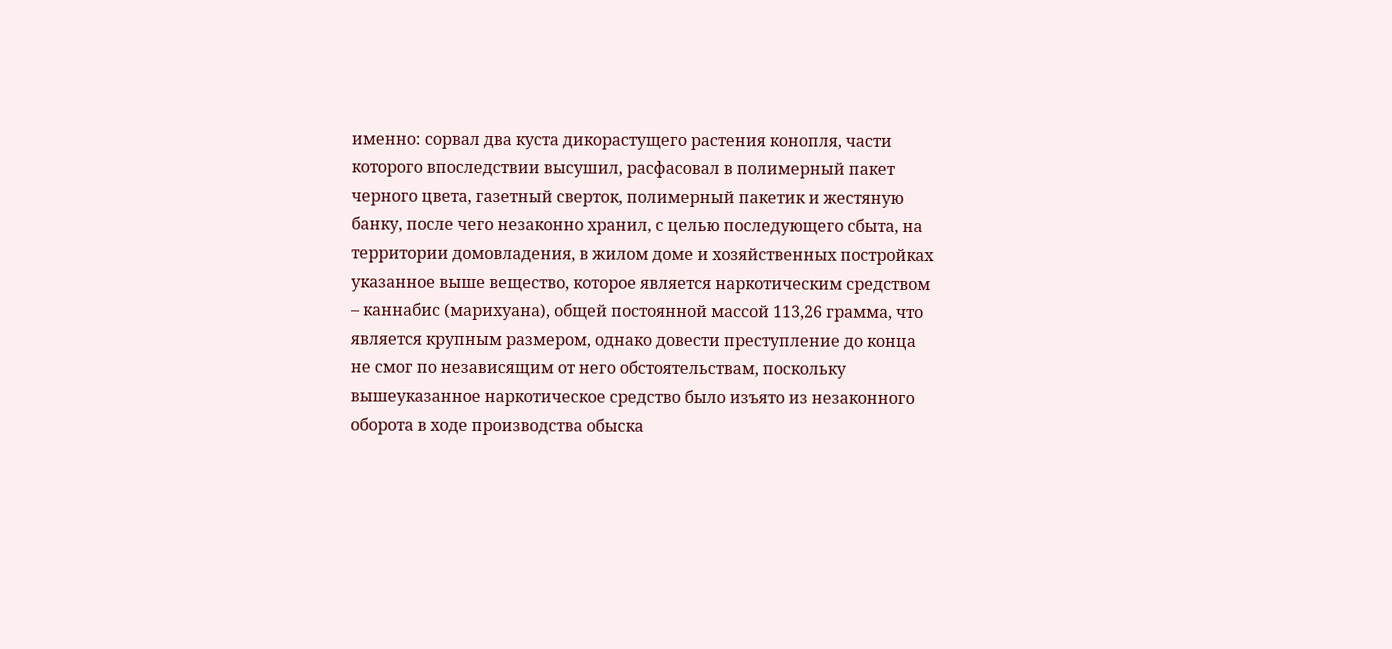именно: сорвал два куста дикорастущего растения конопля, части которого впоследствии высушил, расфасовал в полимерный пакет черного цвета, газетный сверток, полимерный пакетик и жестяную банку, после чего незаконно хранил, с целью последующего сбыта, на территории домовладения, в жилом доме и хозяйственных постройках указанное выше вещество, которое является наркотическим средством – каннабис (марихуана), общей постоянной массой 113,26 грамма, что является крупным размером, однако довести преступление до конца не смог по независящим от него обстоятельствам, поскольку вышеуказанное наркотическое средство было изъято из незаконного оборота в ходе производства обыска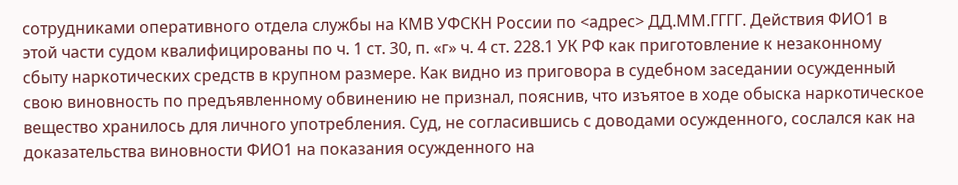сотрудниками оперативного отдела службы на КМВ УФСКН России по <адрес> ДД.ММ.ГГГГ. Действия ФИО1 в этой части судом квалифицированы по ч. 1 ст. 30, п. «г» ч. 4 ст. 228.1 УК РФ как приготовление к незаконному сбыту наркотических средств в крупном размере. Как видно из приговора в судебном заседании осужденный свою виновность по предъявленному обвинению не признал, пояснив, что изъятое в ходе обыска наркотическое вещество хранилось для личного употребления. Суд, не согласившись с доводами осужденного, сослался как на доказательства виновности ФИО1 на показания осужденного на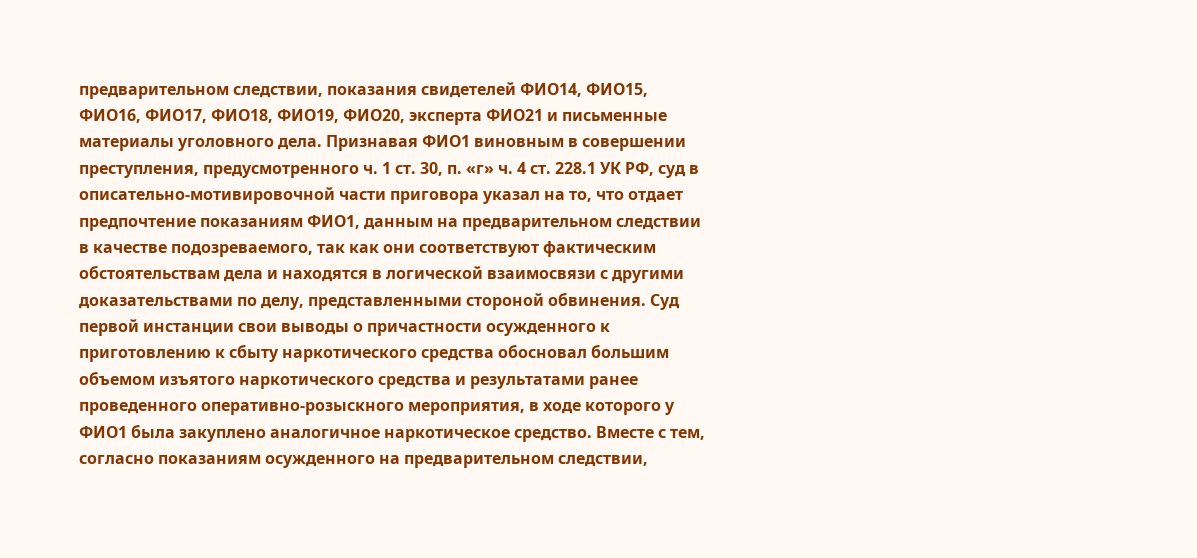предварительном следствии, показания свидетелей ФИО14, ФИО15, ФИО16, ФИО17, ФИО18, ФИО19, ФИО20, эксперта ФИО21 и письменные материалы уголовного дела. Признавая ФИО1 виновным в совершении преступления, предусмотренного ч. 1 ст. 30, п. «г» ч. 4 ст. 228.1 УК РФ, суд в описательно-мотивировочной части приговора указал на то, что отдает предпочтение показаниям ФИО1, данным на предварительном следствии в качестве подозреваемого, так как они соответствуют фактическим обстоятельствам дела и находятся в логической взаимосвязи с другими доказательствами по делу, представленными стороной обвинения. Суд первой инстанции свои выводы о причастности осужденного к приготовлению к сбыту наркотического средства обосновал большим объемом изъятого наркотического средства и результатами ранее проведенного оперативно-розыскного мероприятия, в ходе которого у ФИО1 была закуплено аналогичное наркотическое средство. Вместе с тем, согласно показаниям осужденного на предварительном следствии,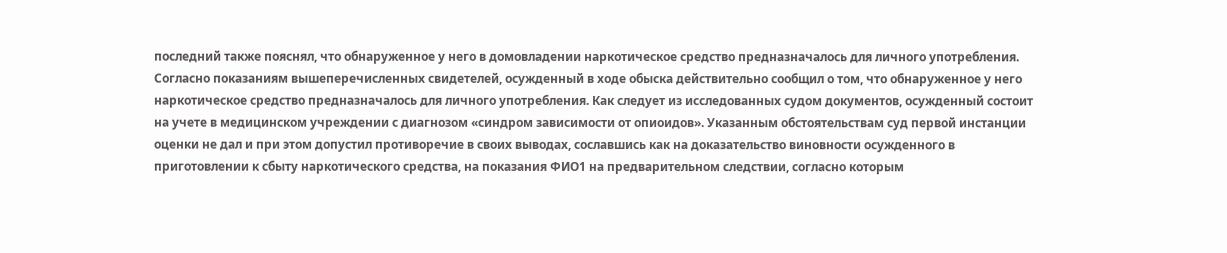последний также пояснял, что обнаруженное у него в домовладении наркотическое средство предназначалось для личного употребления. Согласно показаниям вышеперечисленных свидетелей, осужденный в ходе обыска действительно сообщил о том, что обнаруженное у него наркотическое средство предназначалось для личного употребления. Как следует из исследованных судом документов, осужденный состоит на учете в медицинском учреждении с диагнозом «синдром зависимости от опиоидов». Указанным обстоятельствам суд первой инстанции оценки не дал и при этом допустил противоречие в своих выводах, сославшись как на доказательство виновности осужденного в приготовлении к сбыту наркотического средства, на показания ФИО1 на предварительном следствии, согласно которым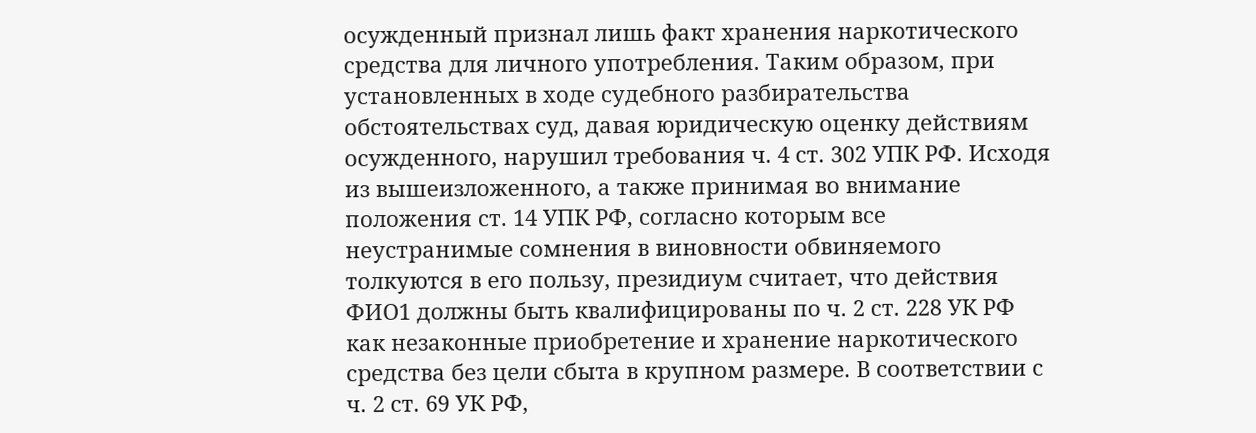осужденный признал лишь факт хранения наркотического средства для личного употребления. Таким образом, при установленных в ходе судебного разбирательства обстоятельствах суд, давая юридическую оценку действиям осужденного, нарушил требования ч. 4 ст. 302 УПК РФ. Исходя из вышеизложенного, а также принимая во внимание положения ст. 14 УПК РФ, согласно которым все неустранимые сомнения в виновности обвиняемого толкуются в его пользу, президиум считает, что действия ФИО1 должны быть квалифицированы по ч. 2 ст. 228 УК РФ как незаконные приобретение и хранение наркотического средства без цели сбыта в крупном размере. В соответствии с ч. 2 ст. 69 УК РФ,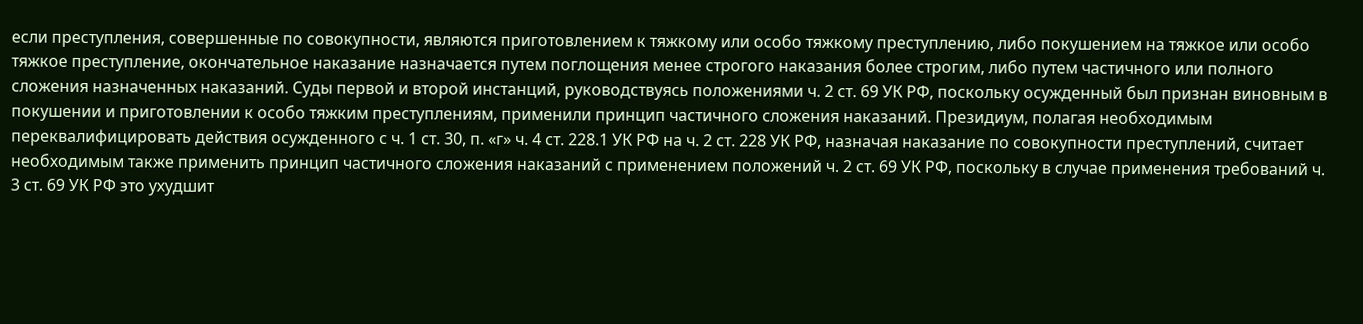если преступления, совершенные по совокупности, являются приготовлением к тяжкому или особо тяжкому преступлению, либо покушением на тяжкое или особо тяжкое преступление, окончательное наказание назначается путем поглощения менее строгого наказания более строгим, либо путем частичного или полного сложения назначенных наказаний. Суды первой и второй инстанций, руководствуясь положениями ч. 2 ст. 69 УК РФ, поскольку осужденный был признан виновным в покушении и приготовлении к особо тяжким преступлениям, применили принцип частичного сложения наказаний. Президиум, полагая необходимым переквалифицировать действия осужденного с ч. 1 ст. 30, п. «г» ч. 4 ст. 228.1 УК РФ на ч. 2 ст. 228 УК РФ, назначая наказание по совокупности преступлений, считает необходимым также применить принцип частичного сложения наказаний с применением положений ч. 2 ст. 69 УК РФ, поскольку в случае применения требований ч. 3 ст. 69 УК РФ это ухудшит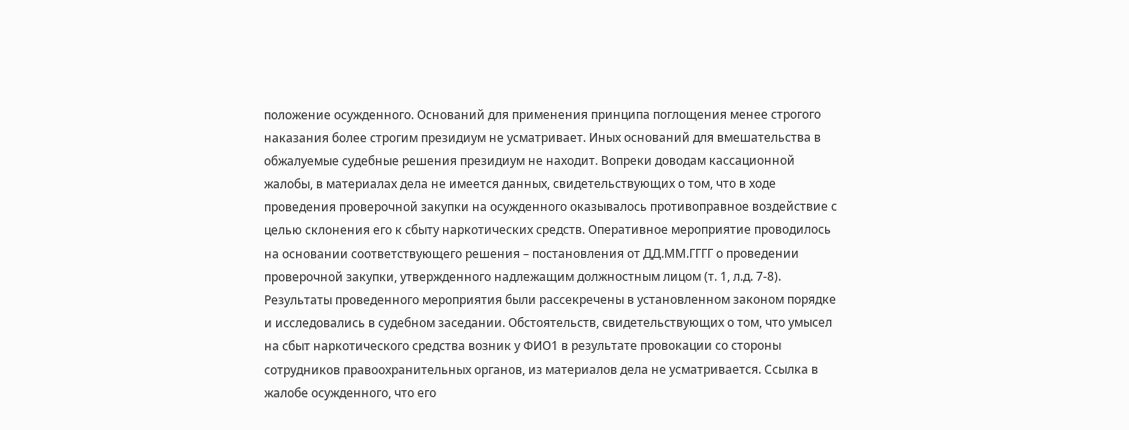положение осужденного. Оснований для применения принципа поглощения менее строгого наказания более строгим президиум не усматривает. Иных оснований для вмешательства в обжалуемые судебные решения президиум не находит. Вопреки доводам кассационной жалобы, в материалах дела не имеется данных, свидетельствующих о том, что в ходе проведения проверочной закупки на осужденного оказывалось противоправное воздействие с целью склонения его к сбыту наркотических средств. Оперативное мероприятие проводилось на основании соответствующего решения – постановления от ДД.ММ.ГГГГ о проведении проверочной закупки, утвержденного надлежащим должностным лицом (т. 1, л.д. 7-8). Результаты проведенного мероприятия были рассекречены в установленном законом порядке и исследовались в судебном заседании. Обстоятельств, свидетельствующих о том, что умысел на сбыт наркотического средства возник у ФИО1 в результате провокации со стороны сотрудников правоохранительных органов, из материалов дела не усматривается. Ссылка в жалобе осужденного, что его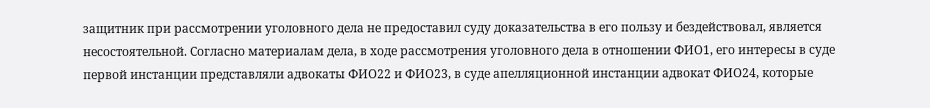защитник при рассмотрении уголовного дела не предоставил суду доказательства в его пользу и бездействовал, является несостоятельной. Согласно материалам дела, в ходе рассмотрения уголовного дела в отношении ФИО1, его интересы в суде первой инстанции представляли адвокаты ФИО22 и ФИО23, в суде апелляционной инстанции адвокат ФИО24, которые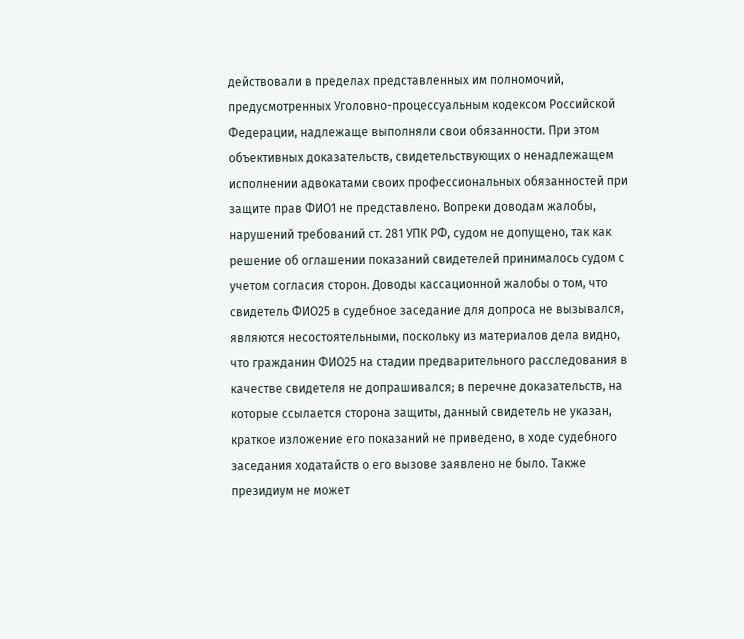действовали в пределах представленных им полномочий, предусмотренных Уголовно-процессуальным кодексом Российской Федерации, надлежаще выполняли свои обязанности. При этом объективных доказательств, свидетельствующих о ненадлежащем исполнении адвокатами своих профессиональных обязанностей при защите прав ФИО1 не представлено. Вопреки доводам жалобы, нарушений требований ст. 281 УПК РФ, судом не допущено, так как решение об оглашении показаний свидетелей принималось судом с учетом согласия сторон. Доводы кассационной жалобы о том, что свидетель ФИО25 в судебное заседание для допроса не вызывался, являются несостоятельными, поскольку из материалов дела видно, что гражданин ФИО25 на стадии предварительного расследования в качестве свидетеля не допрашивался; в перечне доказательств, на которые ссылается сторона защиты, данный свидетель не указан, краткое изложение его показаний не приведено, в ходе судебного заседания ходатайств о его вызове заявлено не было. Также президиум не может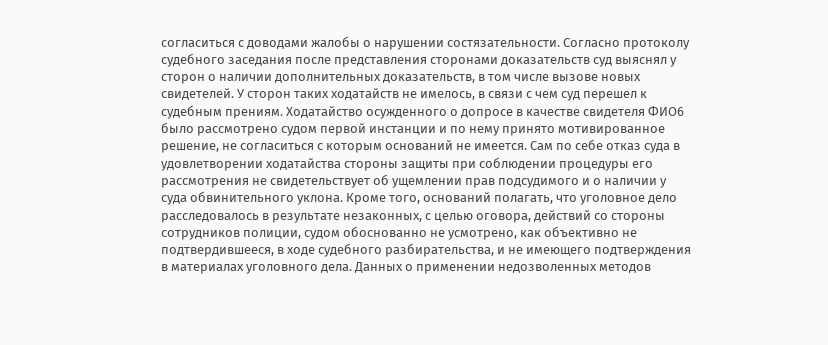согласиться с доводами жалобы о нарушении состязательности. Согласно протоколу судебного заседания после представления сторонами доказательств суд выяснял у сторон о наличии дополнительных доказательств, в том числе вызове новых свидетелей. У сторон таких ходатайств не имелось, в связи с чем суд перешел к судебным прениям. Ходатайство осужденного о допросе в качестве свидетеля ФИО6 было рассмотрено судом первой инстанции и по нему принято мотивированное решение, не согласиться с которым оснований не имеется. Сам по себе отказ суда в удовлетворении ходатайства стороны защиты при соблюдении процедуры его рассмотрения не свидетельствует об ущемлении прав подсудимого и о наличии у суда обвинительного уклона. Кроме того, оснований полагать, что уголовное дело расследовалось в результате незаконных, с целью оговора, действий со стороны сотрудников полиции, судом обоснованно не усмотрено, как объективно не подтвердившееся, в ходе судебного разбирательства, и не имеющего подтверждения в материалах уголовного дела. Данных о применении недозволенных методов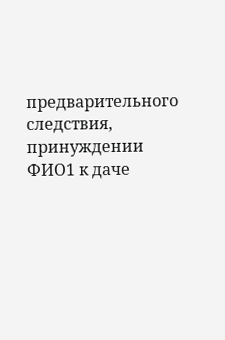предварительного следствия, принуждении ФИО1 к даче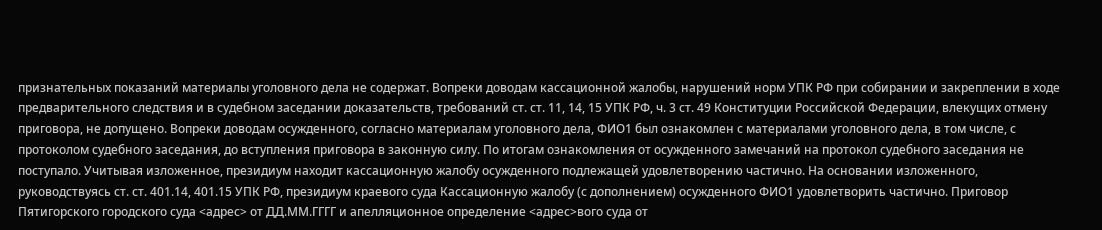признательных показаний материалы уголовного дела не содержат. Вопреки доводам кассационной жалобы, нарушений норм УПК РФ при собирании и закреплении в ходе предварительного следствия и в судебном заседании доказательств, требований ст. ст. 11, 14, 15 УПК РФ, ч. 3 ст. 49 Конституции Российской Федерации, влекущих отмену приговора, не допущено. Вопреки доводам осужденного, согласно материалам уголовного дела, ФИО1 был ознакомлен с материалами уголовного дела, в том числе, с протоколом судебного заседания, до вступления приговора в законную силу. По итогам ознакомления от осужденного замечаний на протокол судебного заседания не поступало. Учитывая изложенное, президиум находит кассационную жалобу осужденного подлежащей удовлетворению частично. На основании изложенного, руководствуясь ст. ст. 401.14, 401.15 УПК РФ, президиум краевого суда Кассационную жалобу (с дополнением) осужденного ФИО1 удовлетворить частично. Приговор Пятигорского городского суда <адрес> от ДД.ММ.ГГГГ и апелляционное определение <адрес>вого суда от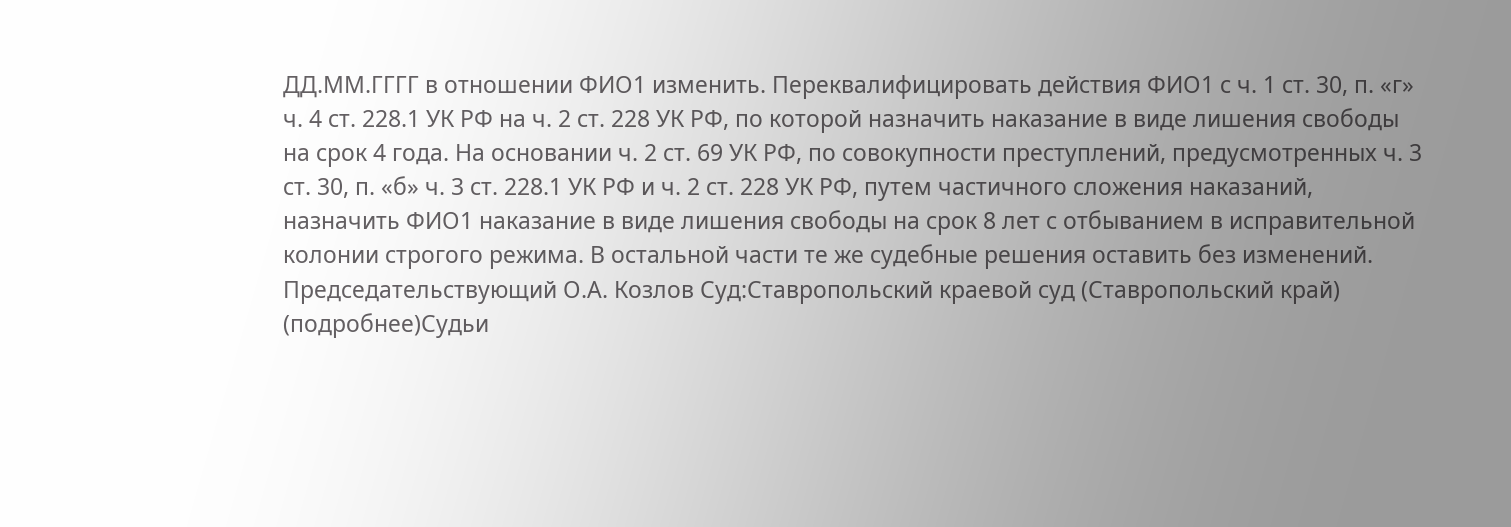ДД.ММ.ГГГГ в отношении ФИО1 изменить. Переквалифицировать действия ФИО1 с ч. 1 ст. 30, п. «г» ч. 4 ст. 228.1 УК РФ на ч. 2 ст. 228 УК РФ, по которой назначить наказание в виде лишения свободы на срок 4 года. На основании ч. 2 ст. 69 УК РФ, по совокупности преступлений, предусмотренных ч. 3 ст. 30, п. «б» ч. 3 ст. 228.1 УК РФ и ч. 2 ст. 228 УК РФ, путем частичного сложения наказаний, назначить ФИО1 наказание в виде лишения свободы на срок 8 лет с отбыванием в исправительной колонии строгого режима. В остальной части те же судебные решения оставить без изменений. Председательствующий О.А. Козлов Суд:Ставропольский краевой суд (Ставропольский край) (подробнее)Судьи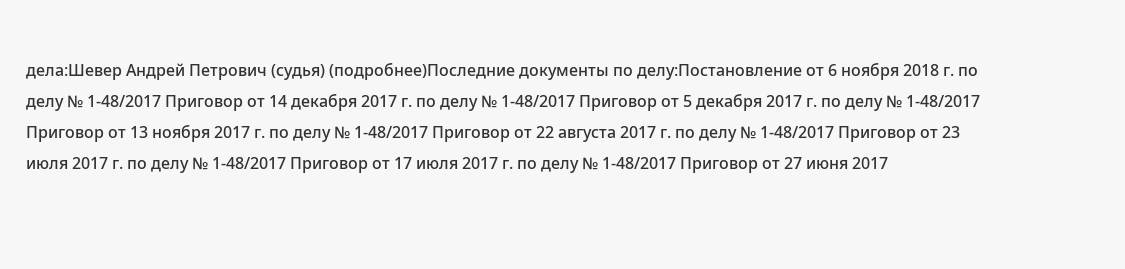дела:Шевер Андрей Петрович (судья) (подробнее)Последние документы по делу:Постановление от 6 ноября 2018 г. по делу № 1-48/2017 Приговор от 14 декабря 2017 г. по делу № 1-48/2017 Приговор от 5 декабря 2017 г. по делу № 1-48/2017 Приговор от 13 ноября 2017 г. по делу № 1-48/2017 Приговор от 22 августа 2017 г. по делу № 1-48/2017 Приговор от 23 июля 2017 г. по делу № 1-48/2017 Приговор от 17 июля 2017 г. по делу № 1-48/2017 Приговор от 27 июня 2017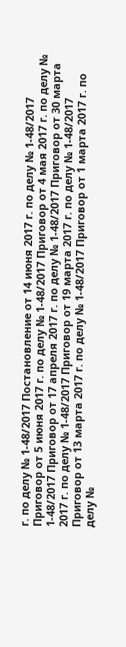г. по делу № 1-48/2017 Постановление от 14 июня 2017 г. по делу № 1-48/2017 Приговор от 5 июня 2017 г. по делу № 1-48/2017 Приговор от 4 мая 2017 г. по делу № 1-48/2017 Приговор от 17 апреля 2017 г. по делу № 1-48/2017 Приговор от 30 марта 2017 г. по делу № 1-48/2017 Приговор от 19 марта 2017 г. по делу № 1-48/2017 Приговор от 13 марта 2017 г. по делу № 1-48/2017 Приговор от 1 марта 2017 г. по делу №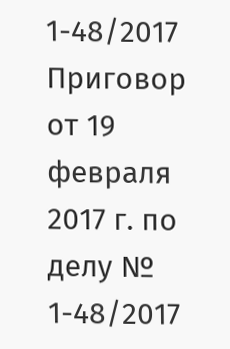1-48/2017 Приговор от 19 февраля 2017 г. по делу № 1-48/2017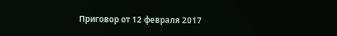Приговор от 12 февраля 2017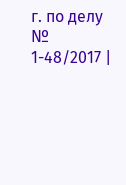г. по делу № 1-48/2017 |